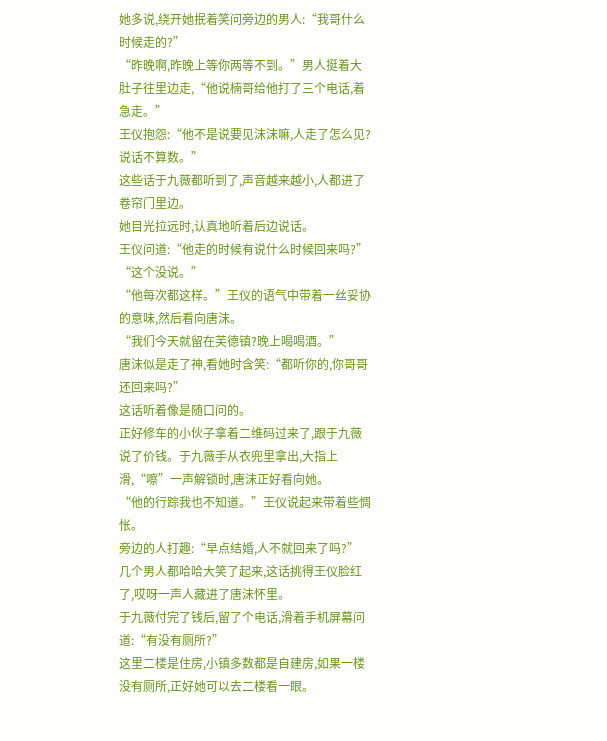她多说,绕开她抿着笑问旁边的男人:“我哥什么时候走的?”
“昨晚啊,昨晚上等你两等不到。”男人挺着大肚子往里边走,“他说楠哥给他打了三个电话,着急走。”
王仪抱怨:“他不是说要见沫沫嘛,人走了怎么见?说话不算数。”
这些话于九薇都听到了,声音越来越小,人都进了卷帘门里边。
她目光拉远时,认真地听着后边说话。
王仪问道:“他走的时候有说什么时候回来吗?”
“这个没说。”
“他每次都这样。”王仪的语气中带着一丝妥协的意味,然后看向唐沫。
“我们今天就留在芙德镇?晚上喝喝酒。”
唐沫似是走了神,看她时含笑:“都听你的,你哥哥还回来吗?”
这话听着像是随口问的。
正好修车的小伙子拿着二维码过来了,跟于九薇说了价钱。于九薇手从衣兜里拿出,大指上滑,“嚓”一声解锁时,唐沫正好看向她。
“他的行踪我也不知道。”王仪说起来带着些惆怅。
旁边的人打趣:“早点结婚,人不就回来了吗?”
几个男人都哈哈大笑了起来,这话挑得王仪脸红了,哎呀一声人藏进了唐沫怀里。
于九薇付完了钱后,留了个电话,滑着手机屏幕问道:“有没有厕所?”
这里二楼是住房,小镇多数都是自建房,如果一楼没有厕所,正好她可以去二楼看一眼。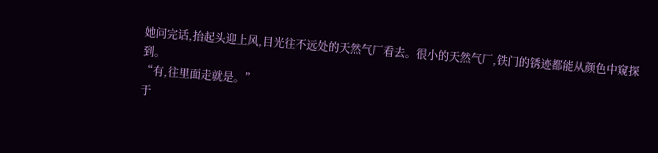她问完话,抬起头迎上风,目光往不远处的天然气厂看去。很小的天然气厂,铁门的锈迹都能从颜色中窥探到。
“有,往里面走就是。”
于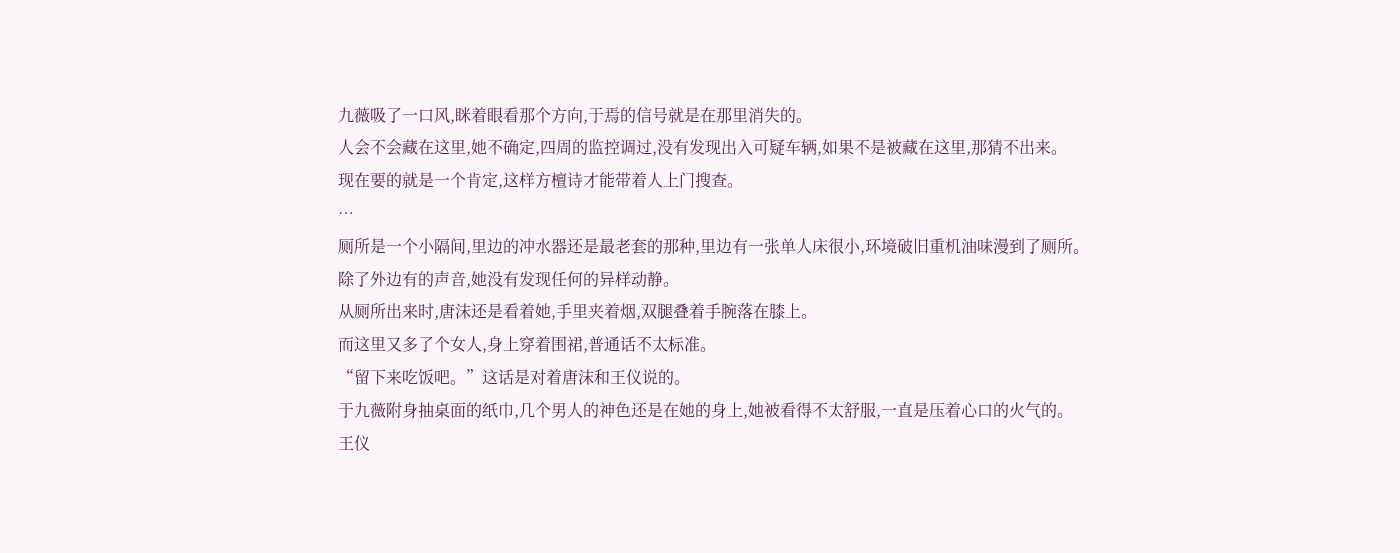九薇吸了一口风,眯着眼看那个方向,于焉的信号就是在那里消失的。
人会不会藏在这里,她不确定,四周的监控调过,没有发现出入可疑车辆,如果不是被藏在这里,那猜不出来。
现在要的就是一个肯定,这样方檀诗才能带着人上门搜查。
…
厕所是一个小隔间,里边的冲水器还是最老套的那种,里边有一张单人床很小,环境破旧重机油味漫到了厕所。
除了外边有的声音,她没有发现任何的异样动静。
从厕所出来时,唐沫还是看着她,手里夹着烟,双腿叠着手腕落在膝上。
而这里又多了个女人,身上穿着围裙,普通话不太标准。
“留下来吃饭吧。”这话是对着唐沫和王仪说的。
于九薇附身抽桌面的纸巾,几个男人的神色还是在她的身上,她被看得不太舒服,一直是压着心口的火气的。
王仪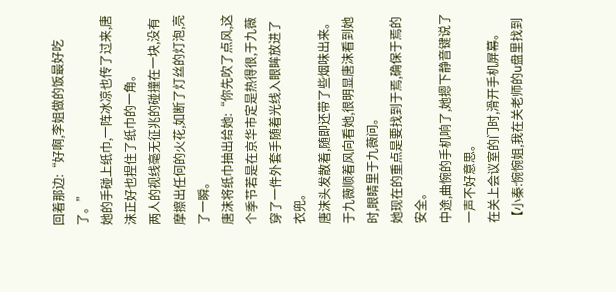回着那边:“好啊,李姐做的饭最好吃了。”
她的手碰上纸巾,一阵冰凉也传了过来,唐沫正好也捏住了纸巾的一角。
两人的视线毫无征兆的碰撞在一块,没有摩擦出任何的火花,如断了灯丝的灯泡,亮了一瞬。
唐沫将纸巾抽出给她:“你先吹了点风,这个季节若是在京华市定是热得很,于九薇穿了一件外套手随着光线入眼眸放进了衣兜。
唐沫头发散着,随即还带了些烟味出来。
于九薇顺着风向看她,很明显唐沫看到她时,眼睛里于九薇问。
她现在的重点是要找到于焉,确保于焉的安全。
中途,曲惋的手机响了,她摁下静音键说了一声不好意思。
在关上会议室的门时,滑开手机屏幕。
【小秦:惋惋姐,我在关老师的u盘里找到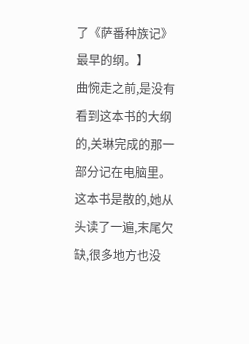了《萨番种族记》最早的纲。】
曲惋走之前,是没有看到这本书的大纲的,关琳完成的那一部分记在电脑里。
这本书是散的,她从头读了一遍,末尾欠缺,很多地方也没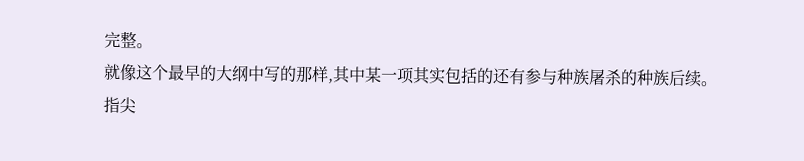完整。
就像这个最早的大纲中写的那样,其中某一项其实包括的还有参与种族屠杀的种族后续。
指尖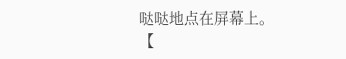哒哒地点在屏幕上。
【